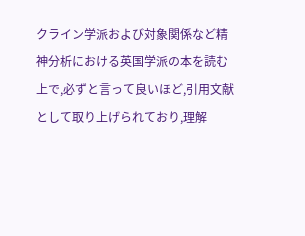クライン学派および対象関係など精神分析における英国学派の本を読む上で,必ずと言って良いほど,引用文献として取り上げられており,理解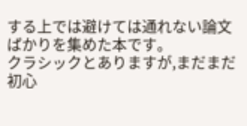する上では避けては通れない論文ばかりを集めた本です。
クラシックとありますが,まだまだ初心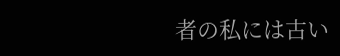者の私には古い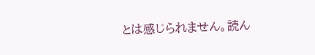とは感じられません。読ん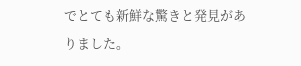でとても新鮮な驚きと発見がありました。